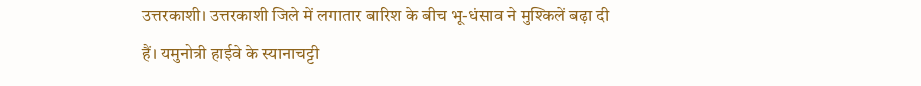उत्तरकाशी। उत्तरकाशी जिले में लगातार बारिश के बीच भू-धंसाव ने मुश्किलें बढ़ा दी हैं। यमुनोत्री हाईवे के स्यानाचट्टी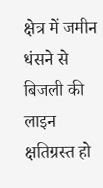क्षेत्र में जमीन धंसने से बिजली की लाइन क्षतिग्रस्त हो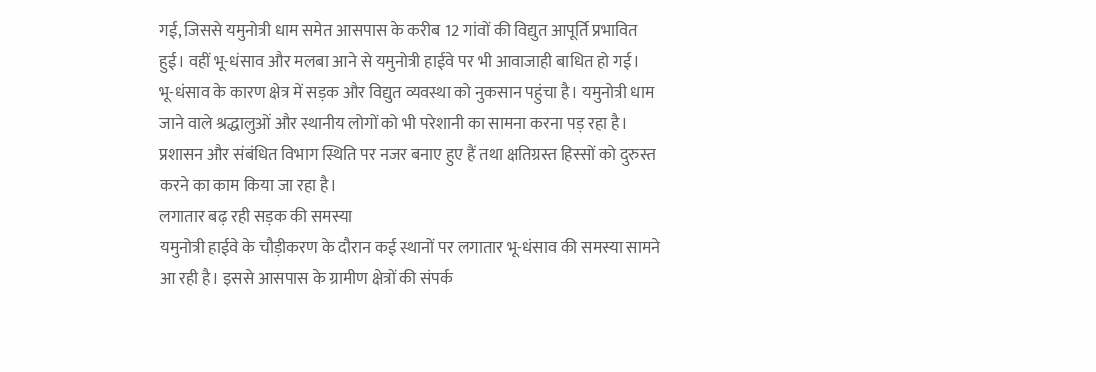गई, जिससे यमुनोत्री धाम समेत आसपास के करीब 12 गांवों की विद्युत आपूर्ति प्रभावित हुई। वहीं भू-धंसाव और मलबा आने से यमुनोत्री हाईवे पर भी आवाजाही बाधित हो गई।
भू-धंसाव के कारण क्षेत्र में सड़क और विद्युत व्यवस्था को नुकसान पहुंचा है। यमुनोत्री धाम जाने वाले श्रद्धालुओं और स्थानीय लोगों को भी परेशानी का सामना करना पड़ रहा है। प्रशासन और संबंधित विभाग स्थिति पर नजर बनाए हुए हैं तथा क्षतिग्रस्त हिस्सों को दुरुस्त करने का काम किया जा रहा है।
लगातार बढ़ रही सड़क की समस्या
यमुनोत्री हाईवे के चौड़ीकरण के दौरान कई स्थानों पर लगातार भू-धंसाव की समस्या सामने आ रही है। इससे आसपास के ग्रामीण क्षेत्रों की संपर्क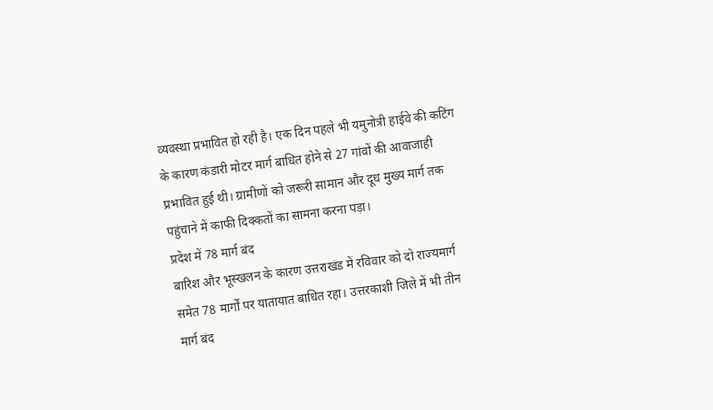व्यवस्था प्रभावित हो रही है। एक दिन पहले भी यमुनोत्री हाईवे की कटिंग के कारण कंडारी मोटर मार्ग बाधित होने से 27 गांवों की आवाजाही प्रभावित हुई थी। ग्रामीणों को जरूरी सामान और दूध मुख्य मार्ग तक पहुंचाने में काफी दिक्कतों का सामना करना पड़ा।
प्रदेश में 78 मार्ग बंद
बारिश और भूस्खलन के कारण उत्तराखंड में रविवार को दो राज्यमार्ग समेत 78 मार्गों पर यातायात बाधित रहा। उत्तरकाशी जिले में भी तीन मार्ग बंद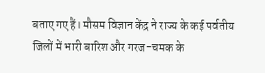बताए गए हैं। मौसम विज्ञान केंद्र ने राज्य के कई पर्वतीय जिलों में भारी बारिश और गरज-चमक के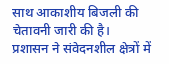साथ आकाशीय बिजली की चेतावनी जारी की है।
प्रशासन ने संवेदनशील क्षेत्रों में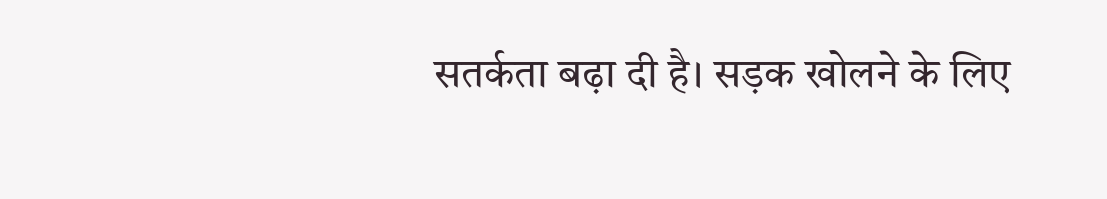सतर्कता बढ़ा दी है। सड़क खोलने के लिए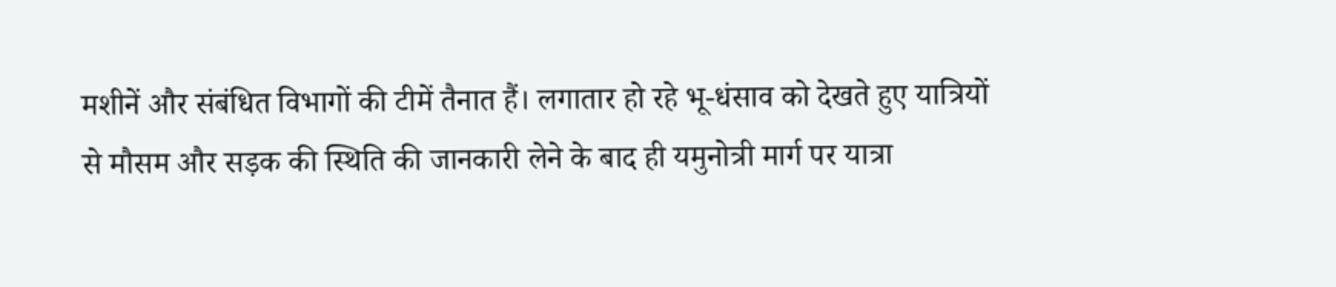मशीनें और संबंधित विभागों की टीमें तैनात हैं। लगातार हो रहे भू-धंसाव को देखते हुए यात्रियों से मौसम और सड़क की स्थिति की जानकारी लेने के बाद ही यमुनोत्री मार्ग पर यात्रा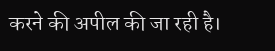करने की अपील की जा रही है।